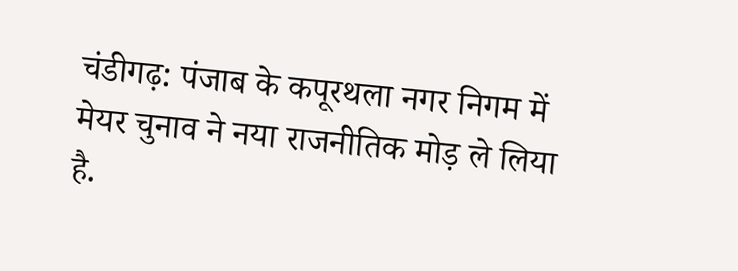चंडीगढ़: पंजाब के कपूरथला नगर निगम में मेयर चुनाव ने नया राजनीतिक मोड़ ले लिया है.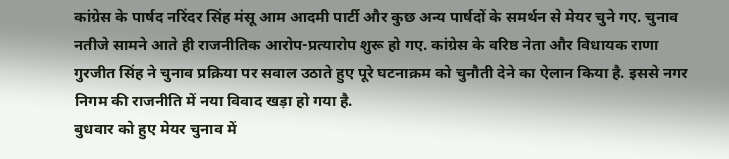कांग्रेस के पार्षद नरिंदर सिंह मंसू आम आदमी पार्टी और कुछ अन्य पार्षदों के समर्थन से मेयर चुने गए. चुनाव नतीजे सामने आते ही राजनीतिक आरोप-प्रत्यारोप शुरू हो गए. कांग्रेस के वरिष्ठ नेता और विधायक राणा गुरजीत सिंह ने चुनाव प्रक्रिया पर सवाल उठाते हुए पूरे घटनाक्रम को चुनौती देने का ऐलान किया है. इससे नगर निगम की राजनीति में नया विवाद खड़ा हो गया है.
बुधवार को हुए मेयर चुनाव में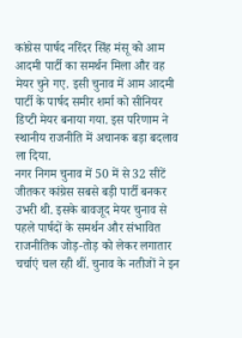कांग्रेस पार्षद नरिंदर सिंह मंसू को आम आदमी पार्टी का समर्थन मिला और वह मेयर चुने गए. इसी चुनाव में आम आदमी पार्टी के पार्षद समीर शर्मा को सीनियर डिप्टी मेयर बनाया गया. इस परिणाम ने स्थानीय राजनीति में अचानक बड़ा बदलाव ला दिया.
नगर निगम चुनाव में 50 में से 32 सीटें जीतकर कांग्रेस सबसे बड़ी पार्टी बनकर उभरी थी. इसके बावजूद मेयर चुनाव से पहले पार्षदों के समर्थन और संभावित राजनीतिक जोड़-तोड़ को लेकर लगातार चर्चाएं चल रही थीं. चुनाव के नतीजों ने इन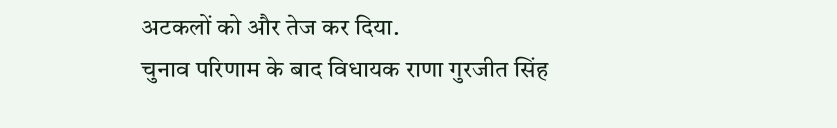अटकलों को और तेज कर दिया.
चुनाव परिणाम के बाद विधायक राणा गुरजीत सिंह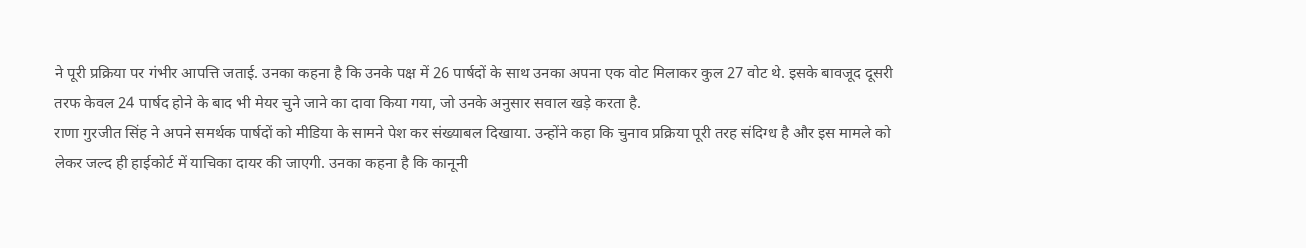ने पूरी प्रक्रिया पर गंभीर आपत्ति जताई. उनका कहना है कि उनके पक्ष में 26 पार्षदों के साथ उनका अपना एक वोट मिलाकर कुल 27 वोट थे. इसके बावजूद दूसरी तरफ केवल 24 पार्षद होने के बाद भी मेयर चुने जाने का दावा किया गया, जो उनके अनुसार सवाल खड़े करता है.
राणा गुरजीत सिंह ने अपने समर्थक पार्षदों को मीडिया के सामने पेश कर संख्याबल दिखाया. उन्होंने कहा कि चुनाव प्रक्रिया पूरी तरह संदिग्ध है और इस मामले को लेकर जल्द ही हाईकोर्ट में याचिका दायर की जाएगी. उनका कहना है कि कानूनी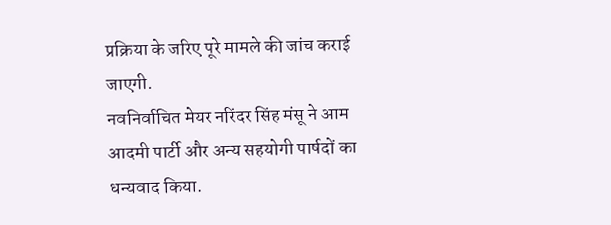प्रक्रिया के जरिए पूरे मामले की जांच कराई जाएगी.
नवनिर्वाचित मेयर नरिंदर सिंह मंसू ने आम आदमी पार्टी और अन्य सहयोगी पार्षदों का धन्यवाद किया.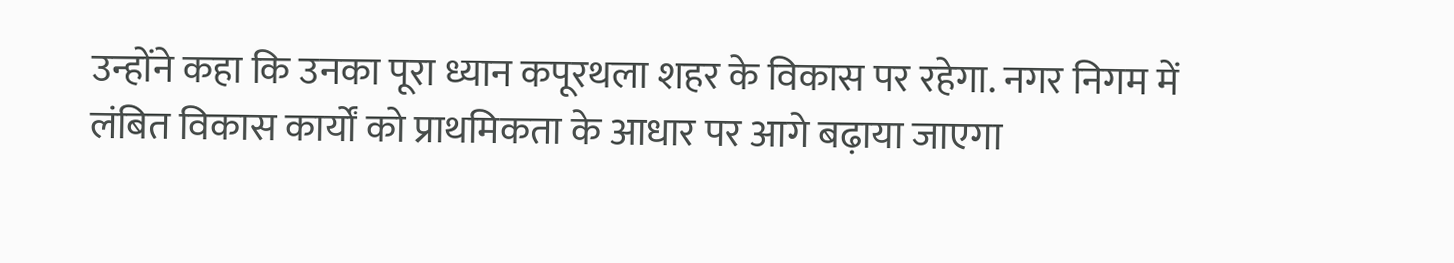उन्होंने कहा कि उनका पूरा ध्यान कपूरथला शहर के विकास पर रहेगा. नगर निगम में लंबित विकास कार्यों को प्राथमिकता के आधार पर आगे बढ़ाया जाएगा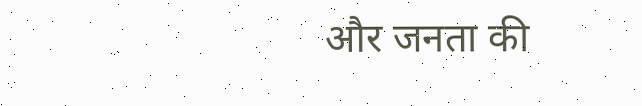और जनता की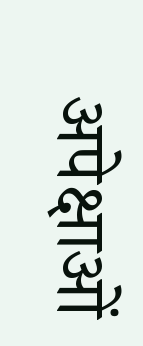अपेक्षाओं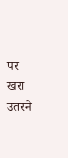पर खरा उतरने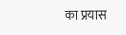का प्रयास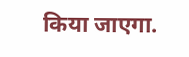किया जाएगा.